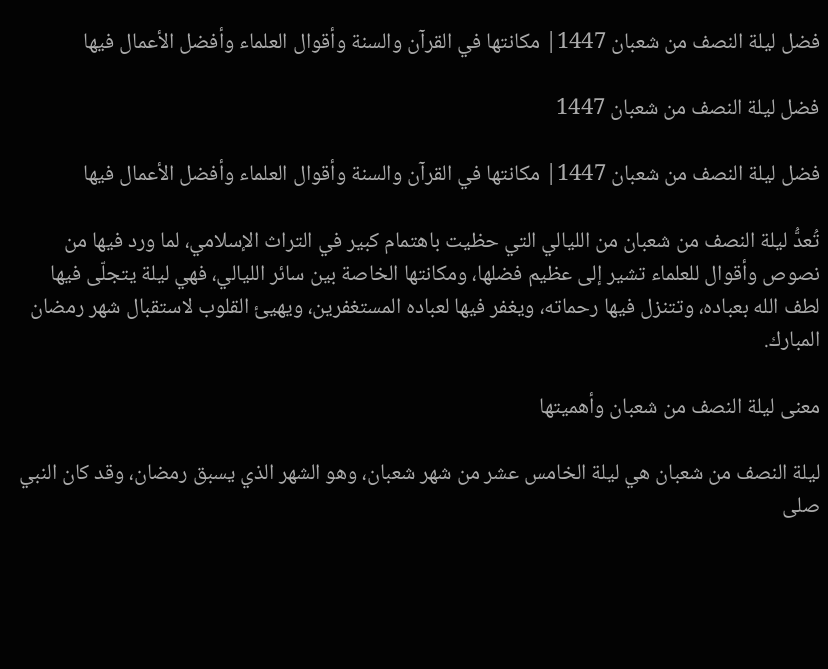فضل ليلة النصف من شعبان 1447| مكانتها في القرآن والسنة وأقوال العلماء وأفضل الأعمال فيها

فضل ليلة النصف من شعبان 1447

فضل ليلة النصف من شعبان 1447| مكانتها في القرآن والسنة وأقوال العلماء وأفضل الأعمال فيها

تُعدُّ ليلة النصف من شعبان من الليالي التي حظيت باهتمام كبير في التراث الإسلامي، لما ورد فيها من نصوص وأقوال للعلماء تشير إلى عظيم فضلها، ومكانتها الخاصة بين سائر الليالي، فهي ليلة يتجلّى فيها لطف الله بعباده، وتتنزل فيها رحماته، ويغفر فيها لعباده المستغفرين، ويهيئ القلوب لاستقبال شهر رمضان المبارك.

معنى ليلة النصف من شعبان وأهميتها

ليلة النصف من شعبان هي ليلة الخامس عشر من شهر شعبان، وهو الشهر الذي يسبق رمضان، وقد كان النبي صلى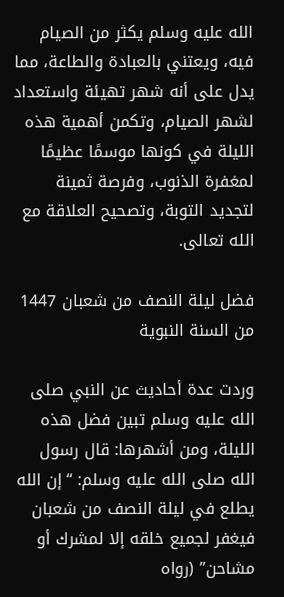الله عليه وسلم يكثر من الصيام فيه، ويعتني بالعبادة والطاعة، مما يدل على أنه شهر تهيئة واستعداد لشهر الصيام، وتكمن أهمية هذه الليلة في كونها موسمًا عظيمًا لمغفرة الذنوب، وفرصة ثمينة لتجديد التوبة، وتصحيح العلاقة مع الله تعالى.

فضل ليلة النصف من شعبان 1447 من السنة النبوية

وردت عدة أحاديث عن النبي صلى الله عليه وسلم تبين فضل هذه الليلة، ومن أشهرها: قال رسول الله صلى الله عليه وسلم: “إن الله يطلع في ليلة النصف من شعبان فيغفر لجميع خلقه إلا لمشرك أو مشاحن” (رواه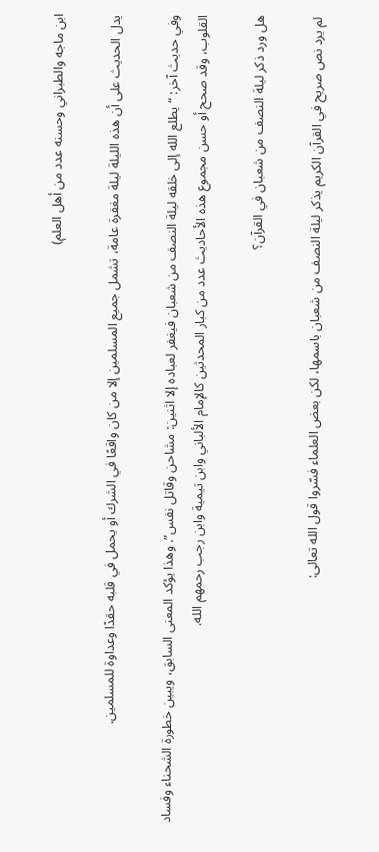ابن ماجه والطبراني وحسنه عدد من أهل العلم)

يدل الحديث على أن هذه الليلة ليلة مغفرة عامة، تشمل جميع المسلمين إلا من كان واقعًا في الشرك أو يحمل في قلبه حقدًا وعداوة للمسلمين.

وفي حديث آخر: “يطلع الله إلى خلقه ليلة النصف من شعبان فيغفر لعباده إلا اثنين: مشاحن وقاتل نفس”. وهذا يؤكد المعنى السابق، ويبين خطورة الشحناء وفساد القلوب، وقد صحح أو حسن مجموع هذه الأحاديث عدد من كبار المحدثين كالإمام الألباني وابن تيمية وابن رجب رحمهم الله.

هل ورد ذكر ليلة النصف من شعبان في القرآن؟

لم يرد نص صريح في القرآن الكريم يذكر ليلة النصف من شعبان باسمها، لكن بعض العلماء فسّروا قول الله تعالى: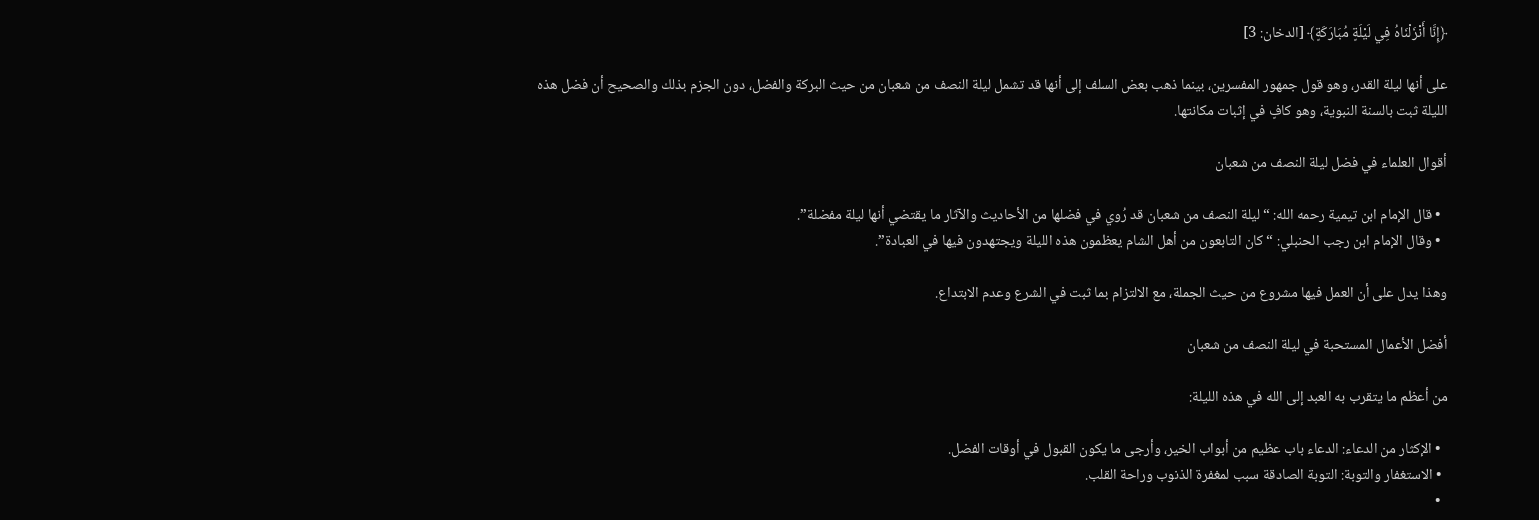﴿إِنَّا أَنْزَلْنَاهُ فِي لَيْلَةٍ مُبَارَكَةٍ﴾ [الدخان: 3]

على أنها ليلة القدر، وهو قول جمهور المفسرين، بينما ذهب بعض السلف إلى أنها قد تشمل ليلة النصف من شعبان من حيث البركة والفضل، دون الجزم بذلك والصحيح أن فضل هذه الليلة ثبت بالسنة النبوية، وهو كافٍ في إثبات مكانتها.

أقوال العلماء في فضل ليلة النصف من شعبان

  • قال الإمام ابن تيمية رحمه الله: “ليلة النصف من شعبان قد رُوي في فضلها من الأحاديث والآثار ما يقتضي أنها ليلة مفضلة”.
  • وقال الإمام ابن رجب الحنبلي: “كان التابعون من أهل الشام يعظمون هذه الليلة ويجتهدون فيها في العبادة”.

وهذا يدل على أن العمل فيها مشروع من حيث الجملة، مع الالتزام بما ثبت في الشرع وعدم الابتداع.

أفضل الأعمال المستحبة في ليلة النصف من شعبان

من أعظم ما يتقرب به العبد إلى الله في هذه الليلة:

  • الإكثار من الدعاء: الدعاء باب عظيم من أبواب الخير، وأرجى ما يكون القبول في أوقات الفضل.
  • الاستغفار والتوبة: التوبة الصادقة سبب لمغفرة الذنوب وراحة القلب.
  •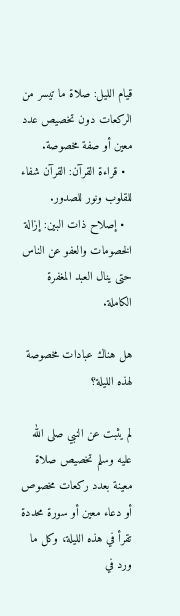قيام الليل: صلاة ما تيسر من الركعات دون تخصيص عدد معين أو صفة مخصوصة.
  • قراءة القرآن: القرآن شفاء للقلوب ونور للصدور.
  • إصلاح ذات البين: إزالة الخصومات والعفو عن الناس حتى ينال العبد المغفرة الكاملة.

هل هناك عبادات مخصوصة لهذه الليلة؟

لم يثبت عن النبي صلى الله عليه وسلم تخصيص صلاة معينة بعدد ركعات مخصوص أو دعاء معين أو سورة محددة تقرأ في هذه الليلة، وكل ما ورد في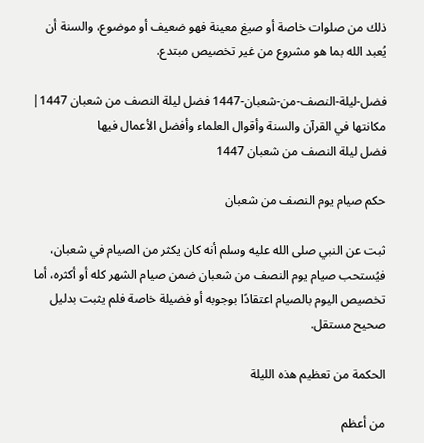ذلك من صلوات خاصة أو صيغ معينة فهو ضعيف أو موضوع، والسنة أن يُعبد الله بما هو مشروع من غير تخصيص مبتدع.

فضل-ليلة-النصف-من-شعبان-1447 فضل ليلة النصف من شعبان 1447| مكانتها في القرآن والسنة وأقوال العلماء وأفضل الأعمال فيها
فضل ليلة النصف من شعبان 1447

حكم صيام يوم النصف من شعبان

ثبت عن النبي صلى الله عليه وسلم أنه كان يكثر من الصيام في شعبان، فيُستحب صيام يوم النصف من شعبان ضمن صيام الشهر كله أو أكثره، أما تخصيص اليوم بالصيام اعتقادًا بوجوبه أو فضيلة خاصة فلم يثبت بدليل صحيح مستقل.

الحكمة من تعظيم هذه الليلة

من أعظم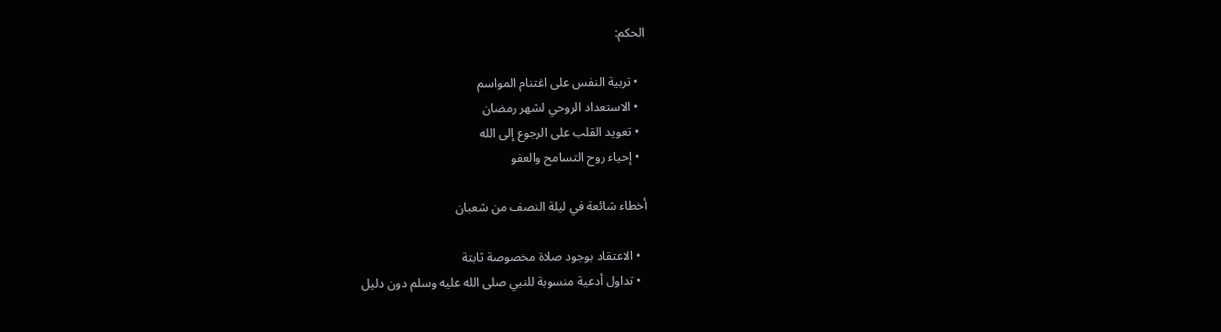الحكم:

  • تربية النفس على اغتنام المواسم
  • الاستعداد الروحي لشهر رمضان
  • تعويد القلب على الرجوع إلى الله
  • إحياء روح التسامح والعفو

أخطاء شائعة في ليلة النصف من شعبان

  • الاعتقاد بوجود صلاة مخصوصة ثابتة
  • تداول أدعية منسوبة للنبي صلى الله عليه وسلم دون دليل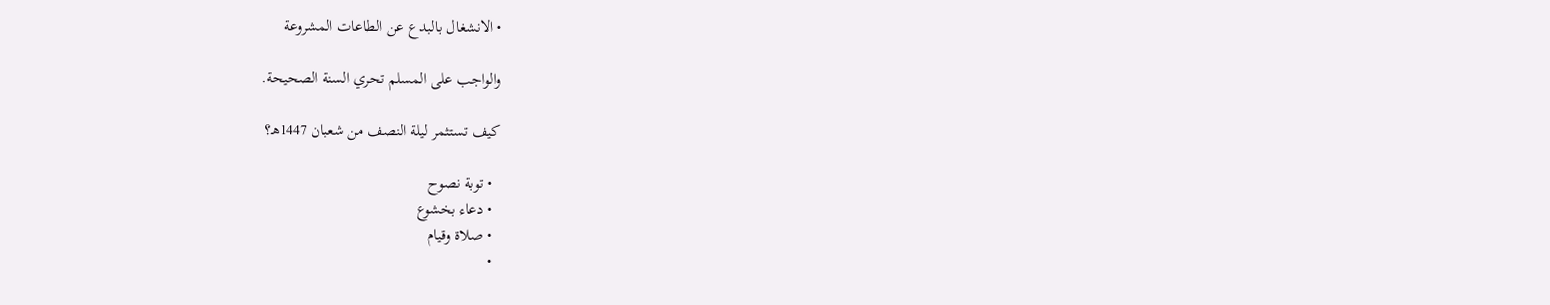• الانشغال بالبدع عن الطاعات المشروعة

والواجب على المسلم تحري السنة الصحيحة.

كيف تستثمر ليلة النصف من شعبان 1447هـ؟

  • توبة نصوح
  • دعاء بخشوع
  • صلاة وقيام
  •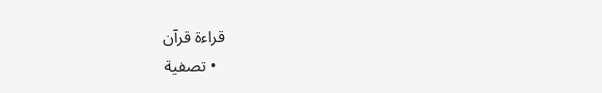قراءة قرآن
  • تصفية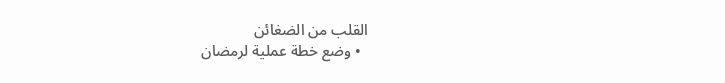القلب من الضغائن
  • وضع خطة عملية لرمضان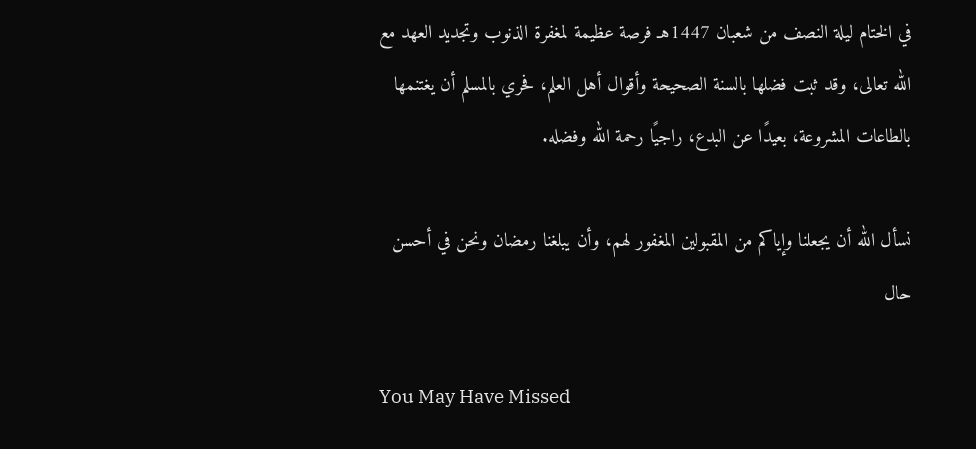في الختام ليلة النصف من شعبان 1447هـ فرصة عظيمة لمغفرة الذنوب وتجديد العهد مع الله تعالى، وقد ثبت فضلها بالسنة الصحيحة وأقوال أهل العلم، فحري بالمسلم أن يغتنمها بالطاعات المشروعة، بعيدًا عن البدع، راجيًا رحمة الله وفضله.

نسأل الله أن يجعلنا وإياكم من المقبولين المغفور لهم، وأن يبلغنا رمضان ونحن في أحسن حال

You May Have Missed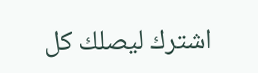اشترك ليصلك كل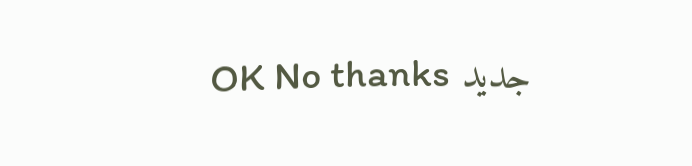جديد OK No thanks